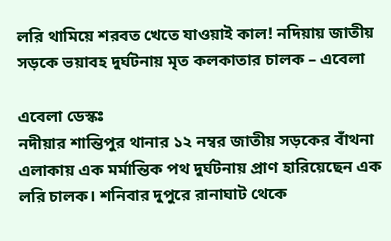লরি থামিয়ে শরবত খেতে যাওয়াই কাল! নদিয়ায় জাতীয় সড়কে ভয়াবহ দুর্ঘটনায় মৃত কলকাতার চালক – এবেলা

এবেলা ডেস্কঃ
নদীয়ার শান্তিপুর থানার ১২ নম্বর জাতীয় সড়কের বাঁথনা এলাকায় এক মর্মান্তিক পথ দুর্ঘটনায় প্রাণ হারিয়েছেন এক লরি চালক। শনিবার দুপুরে রানাঘাট থেকে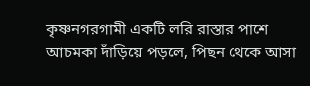কৃষ্ণনগরগামী একটি লরি রাস্তার পাশে আচমকা দাঁড়িয়ে পড়লে, পিছন থেকে আসা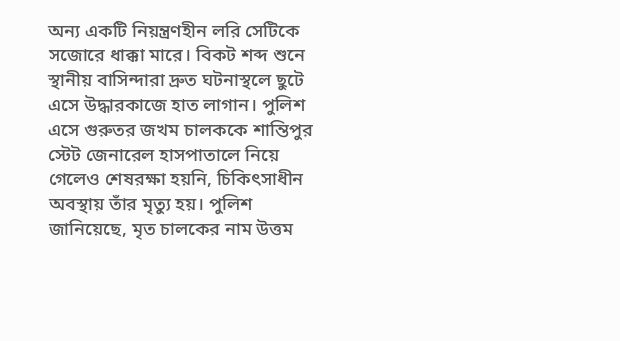অন্য একটি নিয়ন্ত্রণহীন লরি সেটিকে সজোরে ধাক্কা মারে। বিকট শব্দ শুনে স্থানীয় বাসিন্দারা দ্রুত ঘটনাস্থলে ছুটে এসে উদ্ধারকাজে হাত লাগান। পুলিশ এসে গুরুতর জখম চালককে শান্তিপুর স্টেট জেনারেল হাসপাতালে নিয়ে গেলেও শেষরক্ষা হয়নি, চিকিৎসাধীন অবস্থায় তাঁর মৃত্যু হয়। পুলিশ জানিয়েছে, মৃত চালকের নাম উত্তম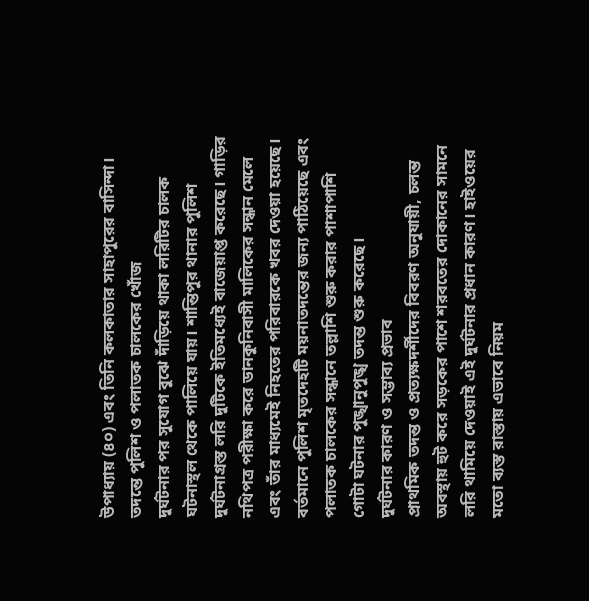উপাধ্যায় (৪০) এবং তিনি কলকাতার সাহাপুরের বাসিন্দা।
তদন্তে পুলিশ ও পলাতক চালকের খোঁজ
দুর্ঘটনার পর সুযোগ বুঝে দাঁড়িয়ে থাকা লরিটির চালক ঘটনাস্থল থেকে পালিয়ে যায়। শান্তিপুর থানার পুলিশ দুর্ঘটনাগ্রস্ত লরি দুটিকে ইতিমধ্যেই বাজেয়াপ্ত করেছে। গাড়ির নথিপত্র পরীক্ষা করে ডানকুনিবাসী মালিকের সন্ধান মেলে এবং তাঁর মাধ্যমেই নিহতের পরিবারকে খবর দেওয়া হয়েছে। বর্তমানে পুলিশ মৃতদেহটি ময়নাতদন্তের জন্য পাঠিয়েছে এবং পলাতক চালকের সন্ধানে তল্লাশি শুরু করার পাশাপাশি গোটা ঘটনার পুঙ্খানুপুঙ্খ তদন্ত শুরু করেছে।
দুর্ঘটনার কারণ ও সম্ভাব্য প্রভাব
প্রাথমিক তদন্ত ও প্রত্যক্ষদর্শীদের বিবরণ অনুযায়ী, চলন্ত অবস্থায় হুট করে সড়কের পাশে শরবতের দোকানের সামনে লরি থামিয়ে দেওয়াই এই দুর্ঘটনার প্রধান কারণ। হাইওয়ের মতো ব্যস্ত রাস্তায় এভাবে নিয়ম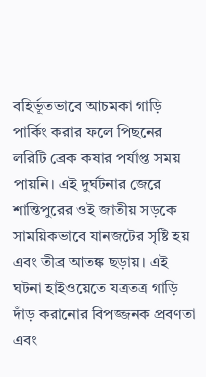বহির্ভূতভাবে আচমকা গাড়ি পার্কিং করার ফলে পিছনের লরিটি ব্রেক কষার পর্যাপ্ত সময় পায়নি। এই দুর্ঘটনার জেরে শান্তিপুরের ওই জাতীয় সড়কে সাময়িকভাবে যানজটের সৃষ্টি হয় এবং তীব্র আতঙ্ক ছড়ায়। এই ঘটনা হাইওয়েতে যত্রতত্র গাড়ি দাঁড় করানোর বিপজ্জনক প্রবণতা এবং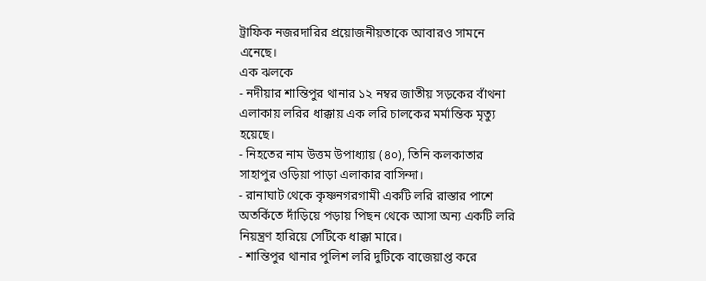ট্রাফিক নজরদারির প্রয়োজনীয়তাকে আবারও সামনে এনেছে।
এক ঝলকে
- নদীয়ার শান্তিপুর থানার ১২ নম্বর জাতীয় সড়কের বাঁথনা এলাকায় লরির ধাক্কায় এক লরি চালকের মর্মান্তিক মৃত্যু হয়েছে।
- নিহতের নাম উত্তম উপাধ্যায় (৪০), তিনি কলকাতার সাহাপুর ওড়িয়া পাড়া এলাকার বাসিন্দা।
- রানাঘাট থেকে কৃষ্ণনগরগামী একটি লরি রাস্তার পাশে অতর্কিতে দাঁড়িয়ে পড়ায় পিছন থেকে আসা অন্য একটি লরি নিয়ন্ত্রণ হারিয়ে সেটিকে ধাক্কা মারে।
- শান্তিপুর থানার পুলিশ লরি দুটিকে বাজেয়াপ্ত করে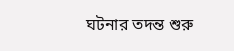ঘটনার তদন্ত শুরু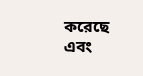করেছে এবং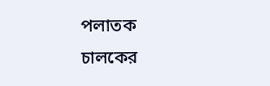পলাতক চালকের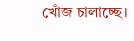খোঁজ চালাচ্ছে।